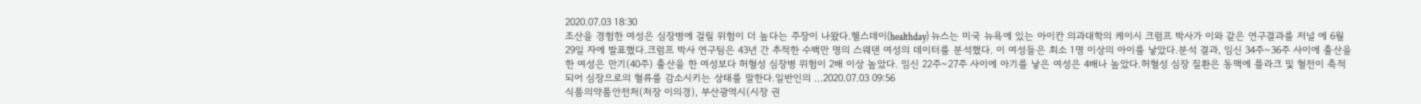2020.07.03 18:30
조산을 경험한 여성은 심장병에 걸릴 위험이 더 높다는 주장이 나왔다.헬스데이(healthday) 뉴스는 미국 뉴욕에 있는 아이칸 의과대학의 케이시 크럼프 박사가 이와 같은 연구결과를 저널 에 6월 29일 자에 발표했다.크럼프 박사 연구팀은 43년 간 추적한 수백만 명의 스웨덴 여성의 데이터를 분석했다. 이 여성들은 최소 1명 이상의 아이를 낳았다.분석 결과, 임신 34주~36주 사이에 출산을 한 여성은 만기(40주) 출산을 한 여성보다 허혈성 심장병 위험이 2배 이상 높았다. 임신 22주~27주 사이에 아기를 낳은 여성은 4배나 높았다.허혈성 심장 질환은 동맥에 플라크 및 혈전이 축적되어 심장으로의 혈류를 감소시키는 상태를 말한다.일반인의 ...2020.07.03 09:56
식품의약품안전처(처장 이의경), 부산광역시(시장 권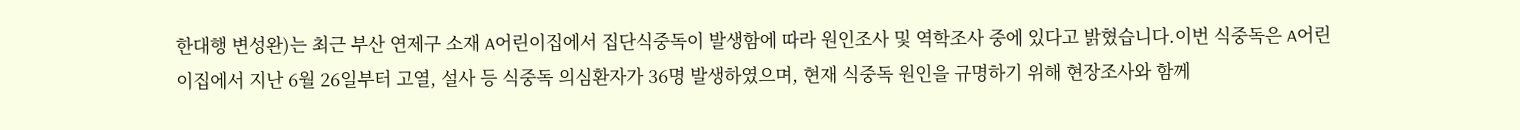한대행 변성완)는 최근 부산 연제구 소재 A어린이집에서 집단식중독이 발생함에 따라 원인조사 및 역학조사 중에 있다고 밝혔습니다.이번 식중독은 A어린이집에서 지난 6월 26일부터 고열, 설사 등 식중독 의심환자가 36명 발생하였으며, 현재 식중독 원인을 규명하기 위해 현장조사와 함께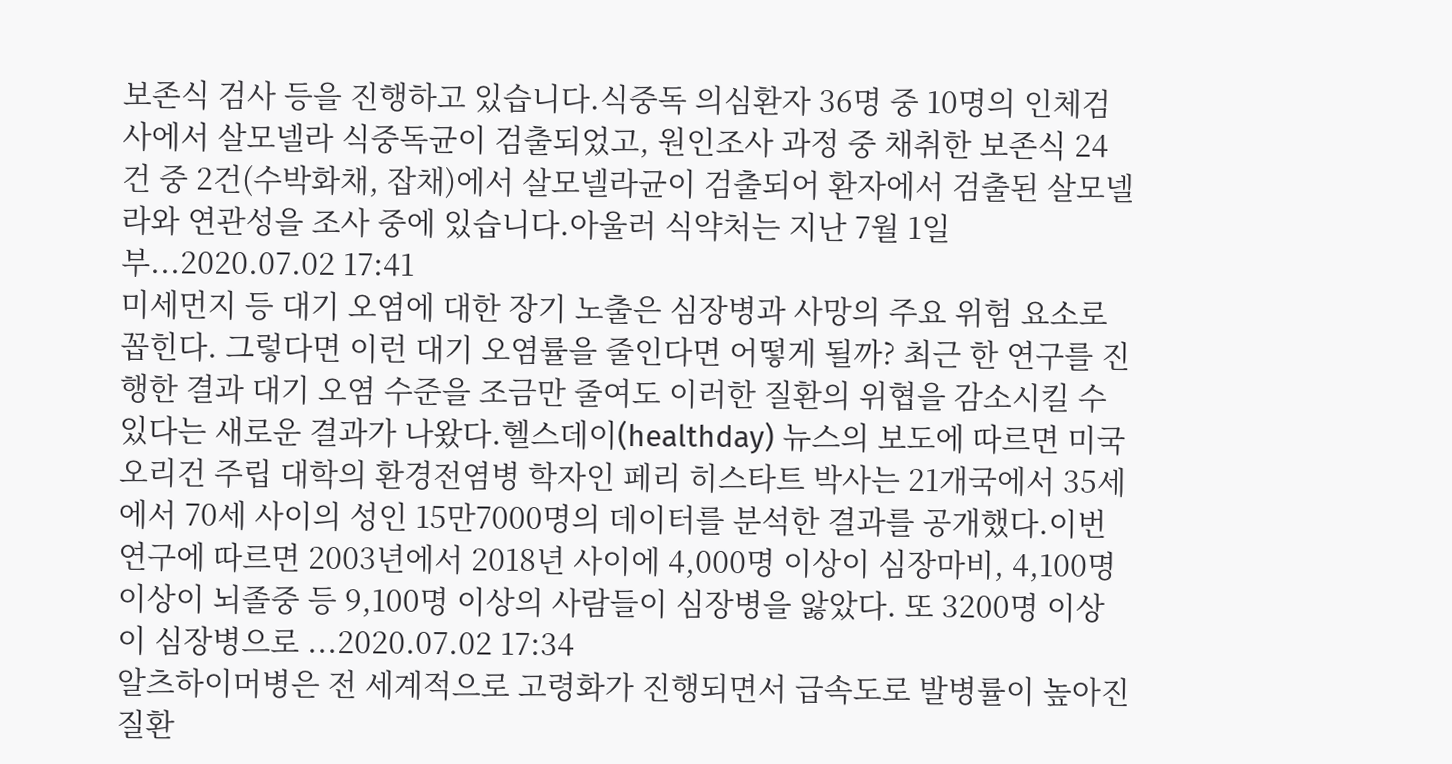보존식 검사 등을 진행하고 있습니다.식중독 의심환자 36명 중 10명의 인체검사에서 살모넬라 식중독균이 검출되었고, 원인조사 과정 중 채취한 보존식 24건 중 2건(수박화채, 잡채)에서 살모넬라균이 검출되어 환자에서 검출된 살모넬라와 연관성을 조사 중에 있습니다.아울러 식약처는 지난 7월 1일부...2020.07.02 17:41
미세먼지 등 대기 오염에 대한 장기 노출은 심장병과 사망의 주요 위험 요소로 꼽힌다. 그렇다면 이런 대기 오염률을 줄인다면 어떻게 될까? 최근 한 연구를 진행한 결과 대기 오염 수준을 조금만 줄여도 이러한 질환의 위협을 감소시킬 수 있다는 새로운 결과가 나왔다.헬스데이(healthday) 뉴스의 보도에 따르면 미국 오리건 주립 대학의 환경전염병 학자인 페리 히스타트 박사는 21개국에서 35세에서 70세 사이의 성인 15만7000명의 데이터를 분석한 결과를 공개했다.이번 연구에 따르면 2003년에서 2018년 사이에 4,000명 이상이 심장마비, 4,100명 이상이 뇌졸중 등 9,100명 이상의 사람들이 심장병을 앓았다. 또 3200명 이상이 심장병으로 ...2020.07.02 17:34
알츠하이머병은 전 세계적으로 고령화가 진행되면서 급속도로 발병률이 높아진 질환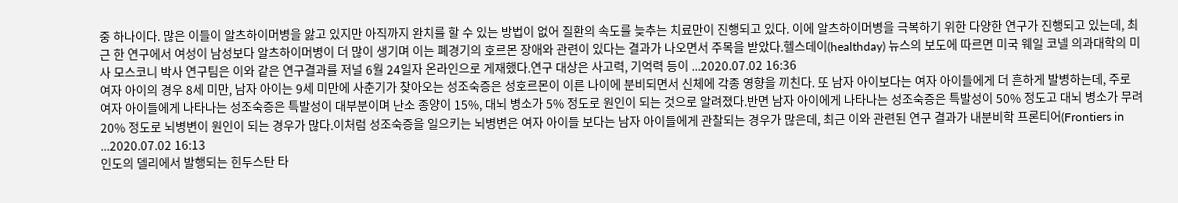중 하나이다. 많은 이들이 알츠하이머병을 앓고 있지만 아직까지 완치를 할 수 있는 방법이 없어 질환의 속도를 늦추는 치료만이 진행되고 있다. 이에 알츠하이머병을 극복하기 위한 다양한 연구가 진행되고 있는데, 최근 한 연구에서 여성이 남성보다 알츠하이머병이 더 많이 생기며 이는 폐경기의 호르몬 장애와 관련이 있다는 결과가 나오면서 주목을 받았다.헬스데이(healthday) 뉴스의 보도에 따르면 미국 웨일 코넬 의과대학의 미사 모스코니 박사 연구팀은 이와 같은 연구결과를 저널 6월 24일자 온라인으로 게재했다.연구 대상은 사고력, 기억력 등이 ...2020.07.02 16:36
여자 아이의 경우 8세 미만, 남자 아이는 9세 미만에 사춘기가 찾아오는 성조숙증은 성호르몬이 이른 나이에 분비되면서 신체에 각종 영향을 끼친다. 또 남자 아이보다는 여자 아이들에게 더 흔하게 발병하는데, 주로 여자 아이들에게 나타나는 성조숙증은 특발성이 대부분이며 난소 종양이 15%, 대뇌 병소가 5% 정도로 원인이 되는 것으로 알려졌다.반면 남자 아이에게 나타나는 성조숙증은 특발성이 50% 정도고 대뇌 병소가 무려 20% 정도로 뇌병변이 원인이 되는 경우가 많다.이처럼 성조숙증을 일으키는 뇌병변은 여자 아이들 보다는 남자 아이들에게 관찰되는 경우가 많은데, 최근 이와 관련된 연구 결과가 내분비학 프론티어(Frontiers in ...2020.07.02 16:13
인도의 델리에서 발행되는 힌두스탄 타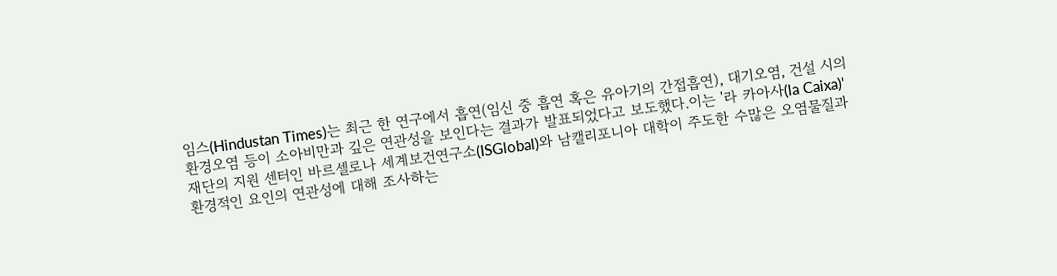임스(Hindustan Times)는 최근 한 연구에서 흡연(임신 중 흡연 혹은 유아기의 간접흡연), 대기오염, 건설 시의 환경오염 등이 소아비만과 깊은 연관성을 보인다는 결과가 발표되었다고 보도했다.이는 '라 카아사(la Caixa)' 재단의 지원 센터인 바르셀로나 세계보건연구소(ISGlobal)와 남캘리포니아 대학이 주도한 수많은 오염물질과 환경적인 요인의 연관성에 대해 조사하는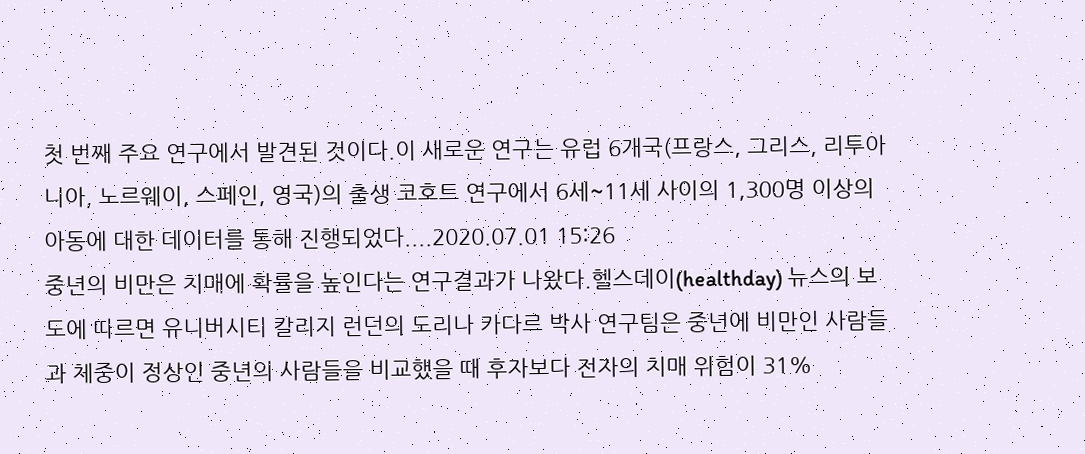첫 번째 주요 연구에서 발견된 것이다.이 새로운 연구는 유럽 6개국(프랑스, 그리스, 리투아니아, 노르웨이, 스페인, 영국)의 출생 코호트 연구에서 6세~11세 사이의 1,300명 이상의 아동에 대한 데이터를 통해 진행되었다....2020.07.01 15:26
중년의 비만은 치매에 확률을 높인다는 연구결과가 나왔다.헬스데이(healthday) 뉴스의 보도에 따르면 유니버시티 칼리지 런던의 도리나 카다르 박사 연구팀은 중년에 비만인 사람들과 체중이 정상인 중년의 사람들을 비교했을 때 후자보다 전자의 치매 위험이 31%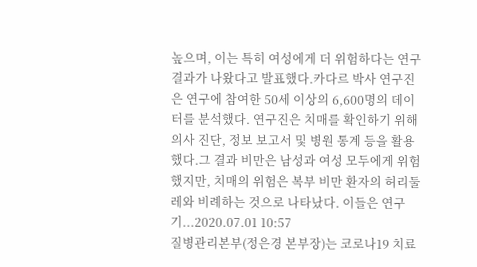높으며, 이는 특히 여성에게 더 위험하다는 연구결과가 나왔다고 발표했다.카다르 박사 연구진은 연구에 참여한 50세 이상의 6,600명의 데이터를 분석했다. 연구진은 치매를 확인하기 위해 의사 진단, 정보 보고서 및 병원 통계 등을 활용했다.그 결과 비만은 남성과 여성 모두에게 위험했지만, 치매의 위험은 복부 비만 환자의 허리둘레와 비례하는 것으로 나타났다. 이들은 연구기...2020.07.01 10:57
질병관리본부(정은경 본부장)는 코로나19 치료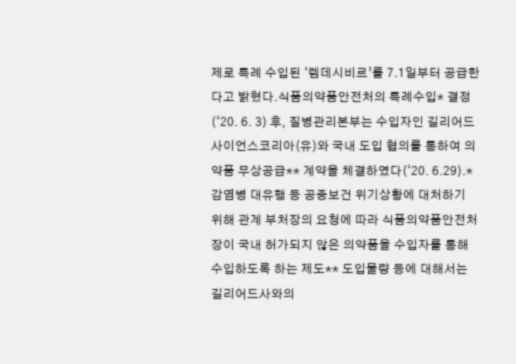제로 특례 수입된 ‘렘데시비르’를 7.1일부터 공급한다고 밝혔다.식품의약품안전처의 특례수입* 결정(‘20. 6. 3) 후, 질병관리본부는 수입자인 길리어드사이언스코리아(유)와 국내 도입 협의를 통하여 의약품 무상공급** 계약을 체결하였다(‘20. 6.29).* 감염병 대유행 등 공중보건 위기상황에 대처하기 위해 관계 부처장의 요청에 따라 식품의약품안전처장이 국내 허가되지 않은 의약품을 수입자를 통해 수입하도록 하는 제도** 도입물량 등에 대해서는 길리어드사와의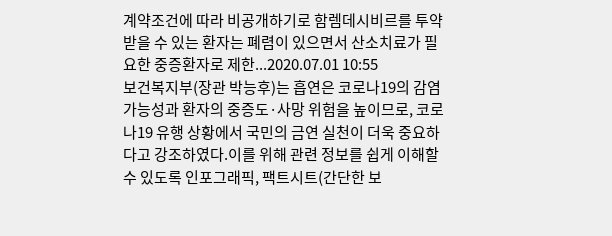계약조건에 따라 비공개하기로 함렘데시비르를 투약받을 수 있는 환자는 폐렴이 있으면서 산소치료가 필요한 중증환자로 제한...2020.07.01 10:55
보건복지부(장관 박능후)는 흡연은 코로나19의 감염 가능성과 환자의 중증도·사망 위험을 높이므로, 코로나19 유행 상황에서 국민의 금연 실천이 더욱 중요하다고 강조하였다.이를 위해 관련 정보를 쉽게 이해할 수 있도록 인포그래픽, 팩트시트(간단한 보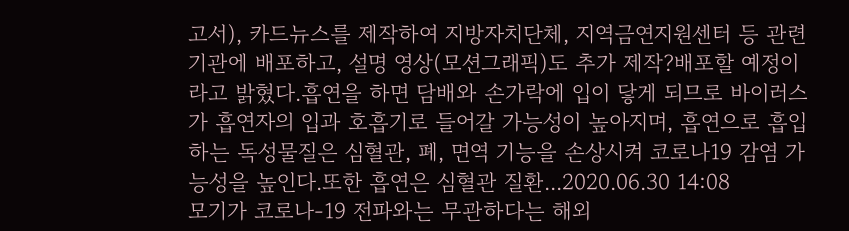고서), 카드뉴스를 제작하여 지방자치단체, 지역금연지원센터 등 관련 기관에 배포하고, 설명 영상(모션그래픽)도 추가 제작?배포할 예정이라고 밝혔다.흡연을 하면 담배와 손가락에 입이 닿게 되므로 바이러스가 흡연자의 입과 호흡기로 들어갈 가능성이 높아지며, 흡연으로 흡입하는 독성물질은 심혈관, 폐, 면역 기능을 손상시켜 코로나19 감염 가능성을 높인다.또한 흡연은 심혈관 질환...2020.06.30 14:08
모기가 코로나-19 전파와는 무관하다는 해외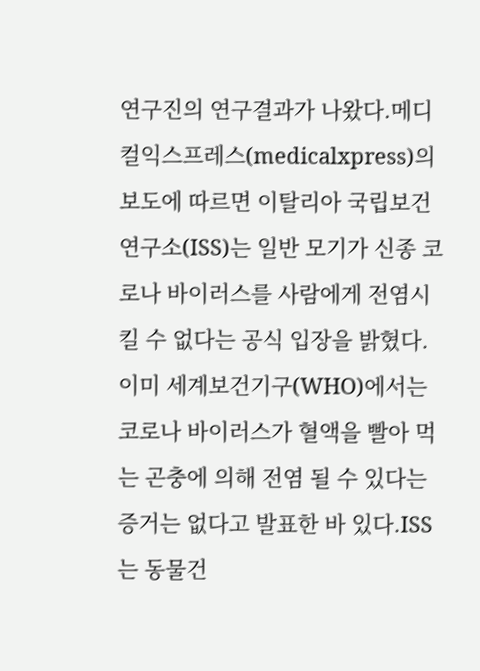연구진의 연구결과가 나왔다.메디컬익스프레스(medicalxpress)의 보도에 따르면 이탈리아 국립보건연구소(ISS)는 일반 모기가 신종 코로나 바이러스를 사람에게 전염시킬 수 없다는 공식 입장을 밝혔다.이미 세계보건기구(WHO)에서는 코로나 바이러스가 혈액을 빨아 먹는 곤충에 의해 전염 될 수 있다는 증거는 없다고 발표한 바 있다.ISS는 동물건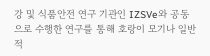강 및 식품안전 연구 기관인 IZSVe와 공동으로 수행한 연구를 통해 호랑이 모기나 일반적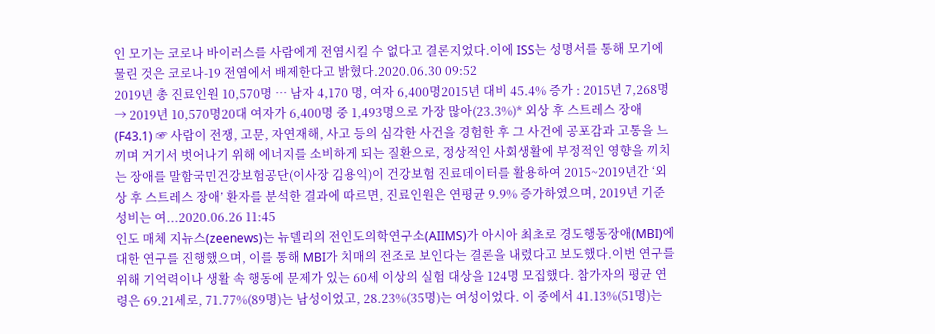인 모기는 코로나 바이러스를 사람에게 전염시킬 수 없다고 결론지었다.이에 ISS는 성명서를 통해 모기에 물린 것은 코로나-19 전염에서 배제한다고 밝혔다.2020.06.30 09:52
2019년 총 진료인원 10,570명 … 남자 4,170 명, 여자 6,400명2015년 대비 45.4% 증가 : 2015년 7,268명 → 2019년 10,570명20대 여자가 6,400명 중 1,493명으로 가장 많아(23.3%)* 외상 후 스트레스 장애(F43.1) ☞ 사람이 전쟁, 고문, 자연재해, 사고 등의 심각한 사건을 경험한 후 그 사건에 공포감과 고통을 느끼며 거기서 벗어나기 위해 에너지를 소비하게 되는 질환으로, 정상적인 사회생활에 부정적인 영향을 끼치는 장애를 말함국민건강보험공단(이사장 김용익)이 건강보험 진료데이터를 활용하여 2015~2019년간 ‘외상 후 스트레스 장애’ 환자를 분석한 결과에 따르면, 진료인원은 연평균 9.9% 증가하였으며, 2019년 기준 성비는 여...2020.06.26 11:45
인도 매체 지뉴스(zeenews)는 뉴델리의 전인도의학연구소(AIIMS)가 아시아 최초로 경도행동장애(MBI)에 대한 연구를 진행했으며, 이를 통해 MBI가 치매의 전조로 보인다는 결론을 내렸다고 보도했다.이번 연구를 위해 기억력이나 생활 속 행동에 문제가 있는 60세 이상의 실험 대상을 124명 모집했다. 참가자의 평균 연령은 69.21세로, 71.77%(89명)는 남성이었고, 28.23%(35명)는 여성이었다. 이 중에서 41.13%(51명)는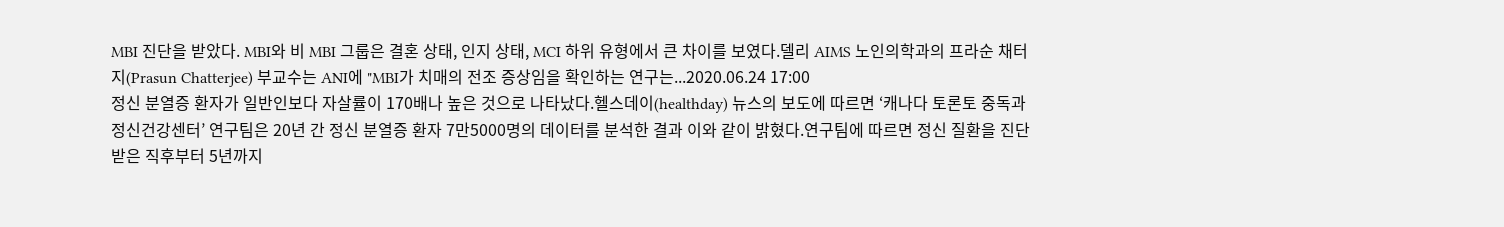MBI 진단을 받았다. MBI와 비 MBI 그룹은 결혼 상태, 인지 상태, MCI 하위 유형에서 큰 차이를 보였다.델리 AIMS 노인의학과의 프라순 채터지(Prasun Chatterjee) 부교수는 ANI에 "MBI가 치매의 전조 증상임을 확인하는 연구는...2020.06.24 17:00
정신 분열증 환자가 일반인보다 자살률이 170배나 높은 것으로 나타났다.헬스데이(healthday) 뉴스의 보도에 따르면 ‘캐나다 토론토 중독과 정신건강센터’ 연구팀은 20년 간 정신 분열증 환자 7만5000명의 데이터를 분석한 결과 이와 같이 밝혔다.연구팀에 따르면 정신 질환을 진단 받은 직후부터 5년까지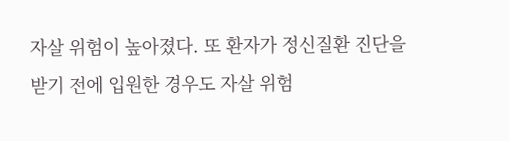자살 위험이 높아졌다. 또 환자가 정신질환 진단을 받기 전에 입원한 경우도 자살 위험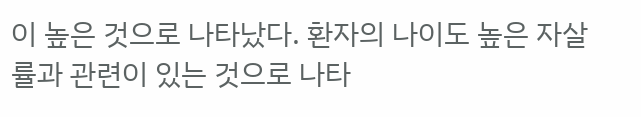이 높은 것으로 나타났다. 환자의 나이도 높은 자살률과 관련이 있는 것으로 나타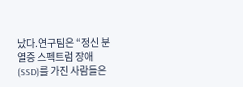났다.연구팀은 “정신 분열증 스펙트럼 장애(SSD)를 가진 사람들은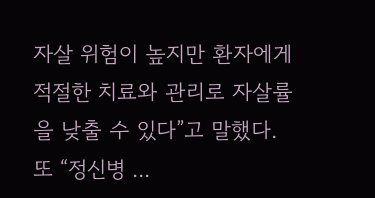자살 위험이 높지만 환자에게 적절한 치료와 관리로 자살률을 낮출 수 있다”고 말했다.또 “정신병 ...